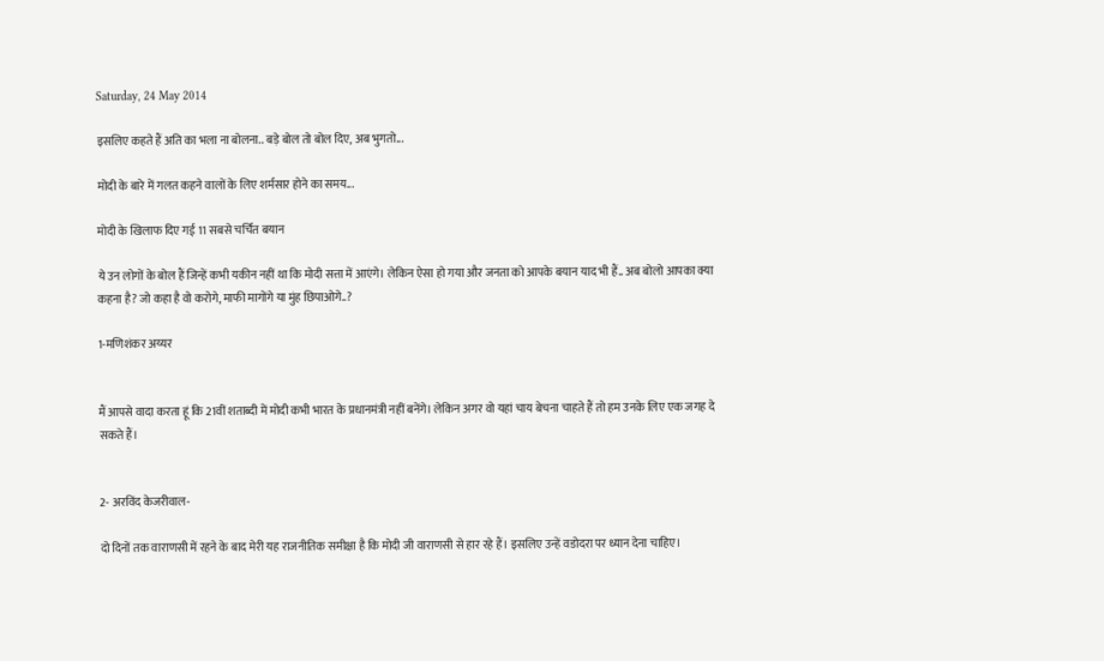Saturday, 24 May 2014

इसलिए कहते हैं अति का भला ना बोलना.. बड़े बोल तो बोल दिए, अब भुगतो...

मोदी के बारे में गलत कहने वालों के लिए शर्मसार होने का समय...

मोदी के खिलाफ दिए गई 11 सबसे चर्चित बयान

ये उन लोगों के बोल हैं जिन्हें कभी यकीन नहीं था कि मोदी सत्ता में आएंगे। लेकिन ऐसा हो गया और जनता को आपके बयान याद भी हैं.. अब बोलो आपका क्या कहना है? जो कहा है वो करोगे, माफी मागोंगे या मुंह छिपाओगे..?

1-मणिशंकर अय्यर


मैं आपसे वादा करता हूं कि 21वीं शताब्दी में मोदी कभी भारत के प्रधानमंत्री नहीं बनेंगे। लेकिन अगर वो यहां चाय बेचना चाहते हैं तो हम उनके लिए एक जगह दे सकते हैं।


2- अरविंद केजरीवाल-

दो दिनों तक वाराणसी में रहने के बाद मेरी यह राजनीतिक समीक्षा है कि मोदी जी वाराणसी से हार रहे हैं। इसलिए उन्हें वडोदरा पर ध्यान देना चाहिए।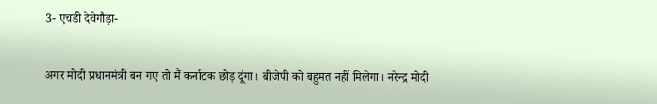3- एचडी देवेगौड़ा-

अगर मोदी प्रधानमंत्री बन गए तो मैं कर्नाटक छोड़ दूंगा। बीजेपी को बहुमत नहीं मिलेगा। नरेन्द्र मोदी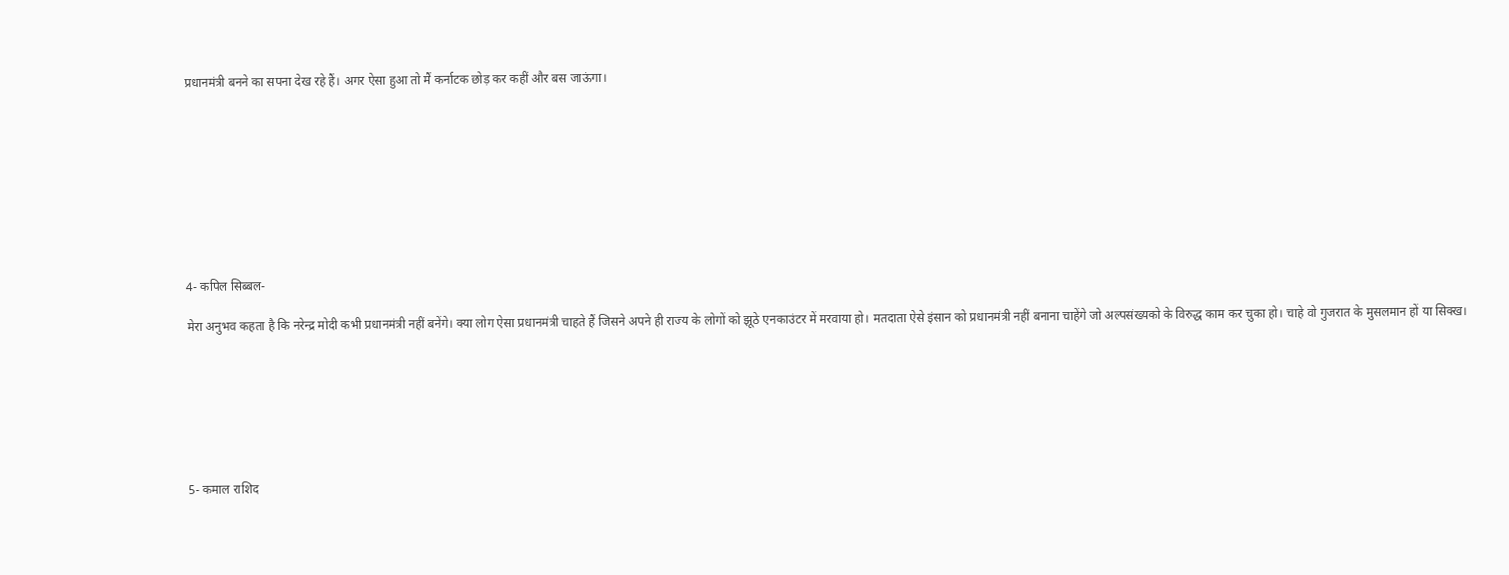प्रधानमंत्री बनने का सपना देख रहे हैं। अगर ऐसा हुआ तो मैं कर्नाटक छोड़ कर कहीं और बस जाऊंगा।









4- कपिल सिब्बल-

मेरा अनुभव कहता है कि नरेन्द्र मोदी कभी प्रधानमंत्री नहीं बनेंगे। क्या लोग ऐसा प्रधानमंत्री चाहते हैं जिसने अपने ही राज्य के लोगों को झूठे एनकाउंटर में मरवाया हो। मतदाता ऐसे इंसान को प्रधानमंत्री नहीं बनाना चाहेंगे जो अल्पसंख्यको के विरुद्ध काम कर चुका हो। चाहे वो गुजरात के मुसलमान हों या सिक्ख।







5- कमाल राशिद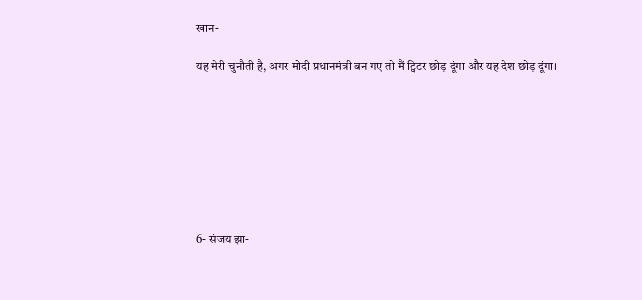खान-

यह मेरी चुनौती है, अगर मोदी प्रधानमंत्री बन गए तो मैं ट्विटर छोड़ दूंगा और यह देश छोड़ दूंगा।








6- संजय झा-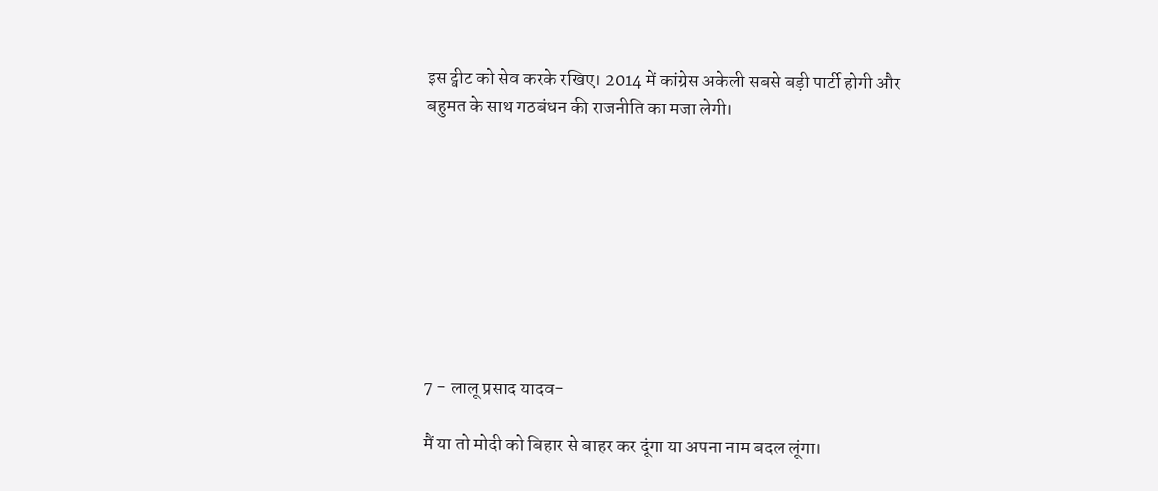इस ट्वीट को सेव करके रखिए। 2014 में कांग्रेस अकेली सबसे बड़ी पार्टी होगी और बहुमत के साथ गठबंधन की राजनीति का मजा लेगी।









7 - लालू प्रसाद यादव-

मैं या तो मोदी को बिहार से बाहर कर दूंगा या अपना नाम बदल लूंगा।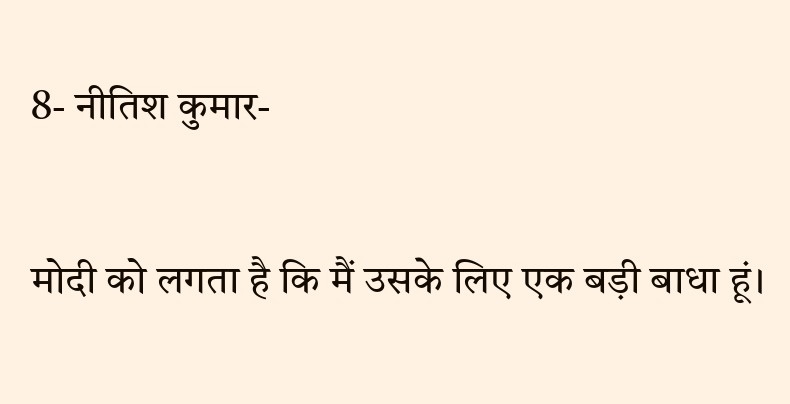8- नीतिश कुमार-

मोदी को लगता है कि मैं उसके लिए एक बड़ी बाधा हूं।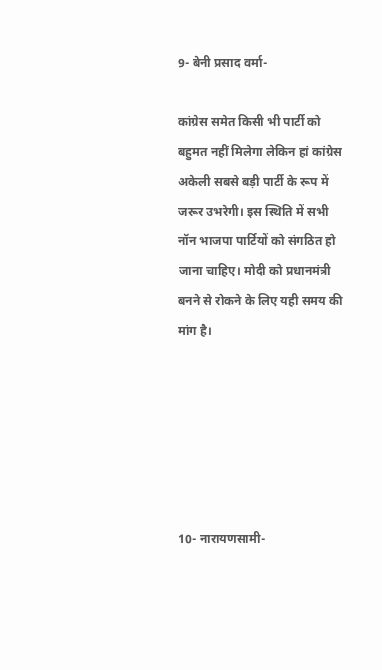9- बेनी प्रसाद वर्मा-

कांग्रेस समेत किसी भी पार्टी को बहुमत नहीं मिलेगा लेकिन हां कांग्रेस अकेली सबसे बड़ी पार्टी के रूप में जरूर उभरेगी। इस स्थिति में सभी नॉन भाजपा पार्टियों को संगठित हो जाना चाहिए। मोदी को प्रधानमंत्री बनने से रोकने के लिए यही समय की मांग है।






10- नारायणसामी-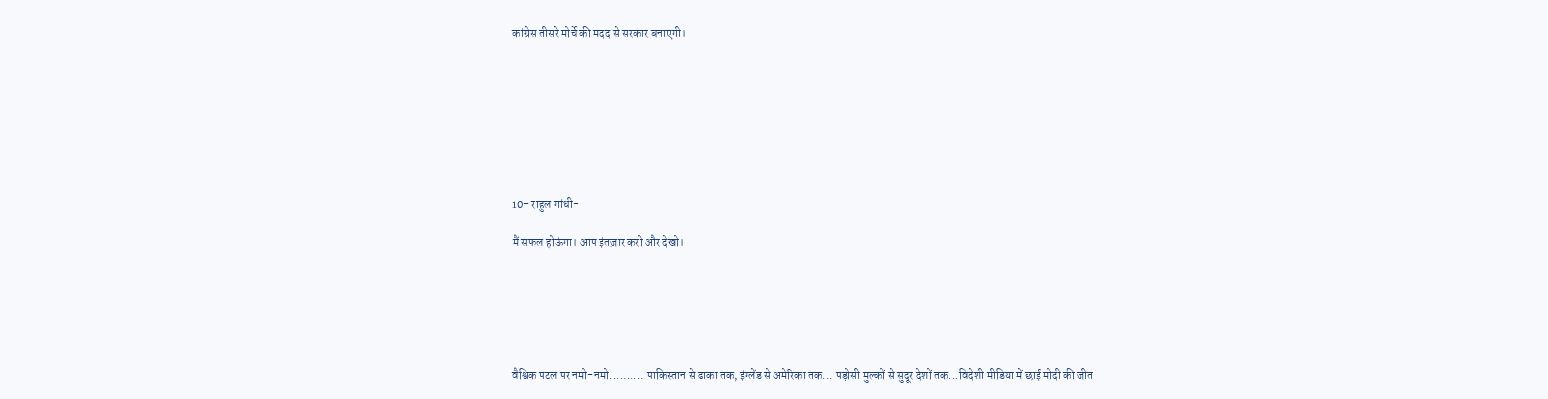कांग्रेस तीसरे मोर्चे की मदद से सरकार बनाएगी।








10- राहुल गांधी-

मैं सफल होऊंगा। आप इंतज़ार करो और देखो।






वैश्विक पटल पर नमो-नमो.......... पाकिस्तान से ढाका तक, इंग्लेंड से अमेरिका तक... पड़ोसी मुल्कों से सुदूर देशों तक...विदेशी मीडिया में छाई मोदी की जीत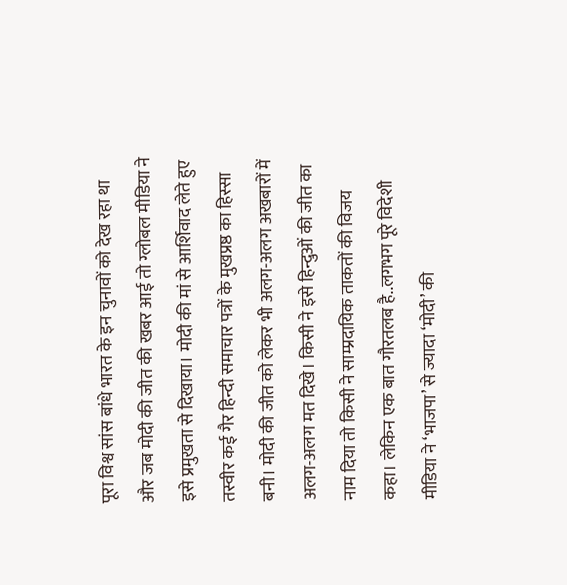पूरा विश्व सांस बांधे भारत के इन चुनावों को देख रहा था और जब मोदी की जीत की खबर आई तो ग्लोबल मीडिया ने इसे प्रमुखता से दिखाया। मोदी की मां से आर्शिवाद लेते हुए तस्वीर कई गैर हिन्दी समाचार पत्रों के मुखप्रष्ठ का हिस्सा बनी। मोदी की जीत को लेकर भी अलग-अलग अखबारों में अलग-अलग मत दिखे। किसी ने इसे हिन्दुओं की जीत का नाम दिया तो किसी ने साम्प्रदायिक ताकतों की विजय कहा। लेकिन एक बात गौरतलब है..लगभग पूरे विदेशी मीडिया ने ‘भाजपा’ से ज्यादा ‘मोदी’ की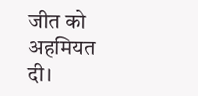जीत को अहमियत दी।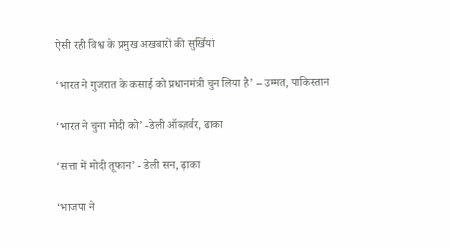ऐसी रही विश्व के प्रमुख अखबारों की सुर्खियां

‘भारत ने गुजरात के कसाई को प्रधानमंत्री चुन लिया है’ – उम्मत, पाकिस्तान

‘भारत ने चुना मोदी को’ -डेली ऑब्ज़र्वर, ढाका

‘सत्ता में मोदी तूफान’ - डेली सन, ढ़ाका

‘भाजपा ने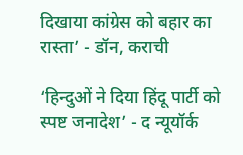दिखाया कांग्रेस को बहार का रास्ता’ - डॉन, कराची

‘हिन्दुओं ने दिया हिंदू पार्टी को स्पष्ट जनादेश’ - द न्यूयॉर्क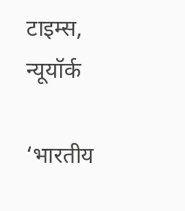टाइम्स, न्यूयॉर्क

‘भारतीय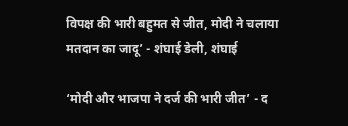विपक्ष की भारी बहुमत से जीत, मोदी ने चलाया मतदान का जादू’ - शंघाई डेली, शंघाई

‘मोदी और भाजपा ने दर्ज की भारी जीत’ - द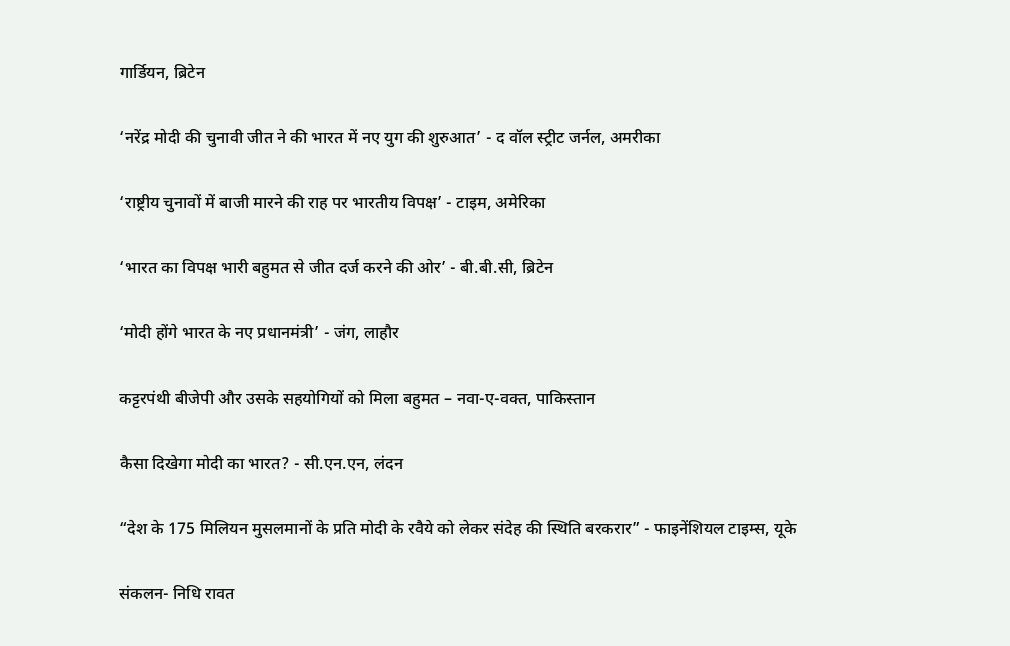गार्डियन, ब्रिटेन

‘नरेंद्र मोदी की चुनावी जीत ने की भारत में नए युग की शुरुआत’ - द वॉल स्ट्रीट जर्नल, अमरीका

‘राष्ट्रीय चुनावों में बाजी मारने की राह पर भारतीय विपक्ष’ - टाइम, अमेरिका

‘भारत का विपक्ष भारी बहुमत से जीत दर्ज करने की ओर’ - बी.बी.सी, ब्रिटेन

‘मोदी होंगे भारत के नए प्रधानमंत्री’ - जंग, लाहौर

कट्टरपंथी बीजेपी और उसके सहयोगियों को मिला बहुमत – नवा-ए-वक्त, पाकिस्तान

कैसा दिखेगा मोदी का भारत? - सी.एन.एन, लंदन

“देश के 175 मिलियन मुसलमानों के प्रति मोदी के रवैये को लेकर संदेह की स्थिति बरकरार” - फाइनेंशियल टाइम्स, यूके

संकलन- निधि रावत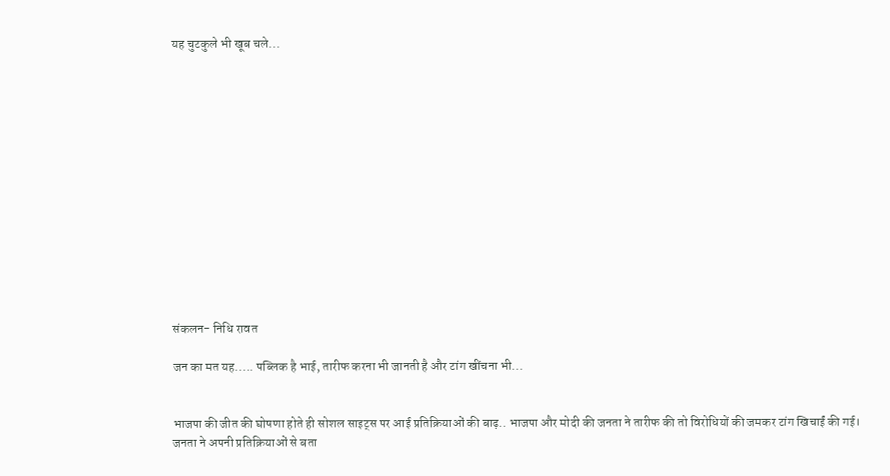यह चुटकुले भी खूब चले...














संकलन- निधि रावत

जन का मत यह..... पब्लिक है भाई, तारीफ करना भी जानती है और टांग खींचना भी...


भाजपा की जीत की घोषणा होते ही सोशल साइट्स पर आई प्रतिक्रियाओं की बाढ़.. भाजपा और मोदी की जनता ने तारीफ की तो विरोधियों की जमकर टांग खिचाईं की गई। जनता ने अपनी प्रतिक्रियाओं से बता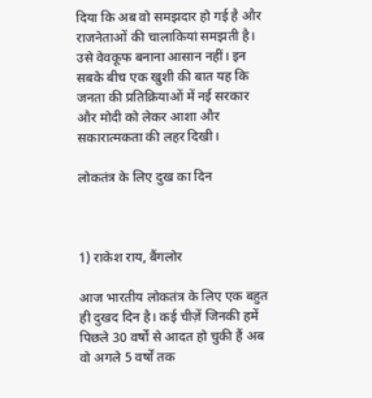दिया कि अब वो समझदार हो गई है और राजनेताओं की चालाकियां समझती है। उसे वेवकूफ बनाना आसान नहीं। इन सबके बीच एक खुशी की बात यह कि जनता की प्रतिक्रियाओं में नई सरकार और मोदी को लेकर आशा और सकारात्मकता की लहर दिखी।

लोकतंत्र के लिए दुख का दिन



1) राकेश राय, बैंगलोर

आज भारतीय लोकतंत्र के लिए एक बहुत ही दुखद दिन है। कई चीज़ें जिनकी हमें पिछले 30 वर्षों से आदत हो चुकी हैं अब वो अगले 5 वर्षों तक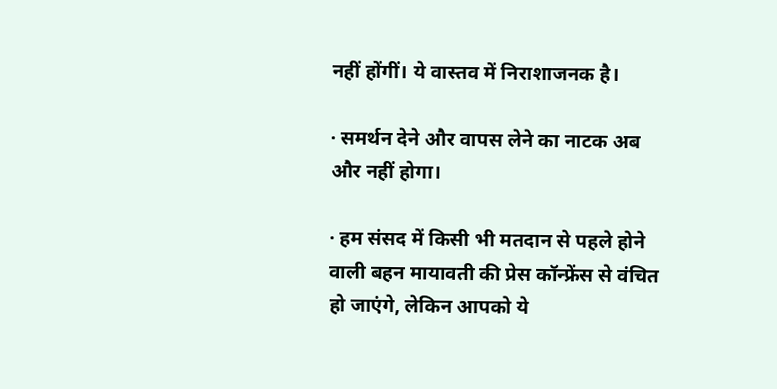नहीं होंगीं। ये वास्तव में निराशाजनक है।

· समर्थन देने और वापस लेने का नाटक अब और नहीं होगा।

· हम संसद में किसी भी मतदान से पहले होने वाली बहन मायावती की प्रेस कॉन्फ्रेंस से वंचित हो जाएंगे, लेकिन आपको ये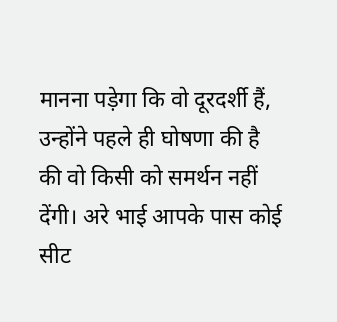मानना पड़ेगा कि वो दूरदर्शी हैं, उन्होंने पहले ही घोषणा की है की वो किसी को समर्थन नहीं देंगी। अरे भाई आपके पास कोई सीट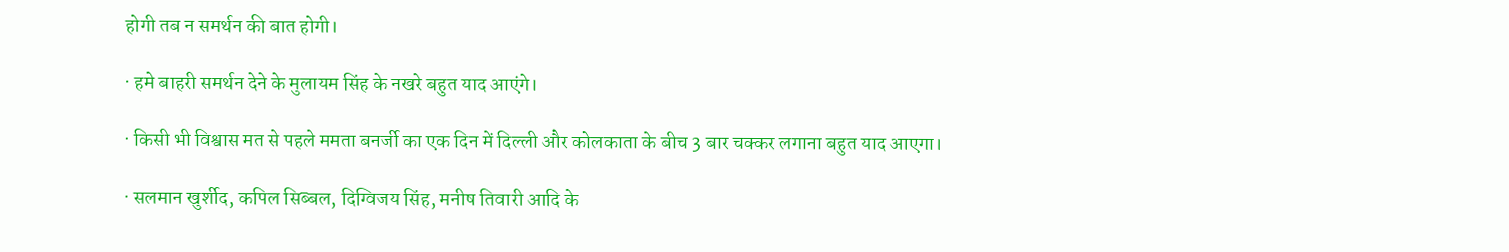होगी तब न समर्थन की बात होगी।

· हमे बाहरी समर्थन देने के मुलायम सिंह के नखरे बहुत याद आएंगे।

· किसी भी विश्वास मत से पहले ममता बनर्जी का एक दिन में दिल्ली और कोलकाता के बीच 3 बार चक्कर लगाना बहुत याद आएगा।

· सलमान खुर्शीद, कपिल सिब्बल, दिग्विजय सिंह, मनीष तिवारी आदि के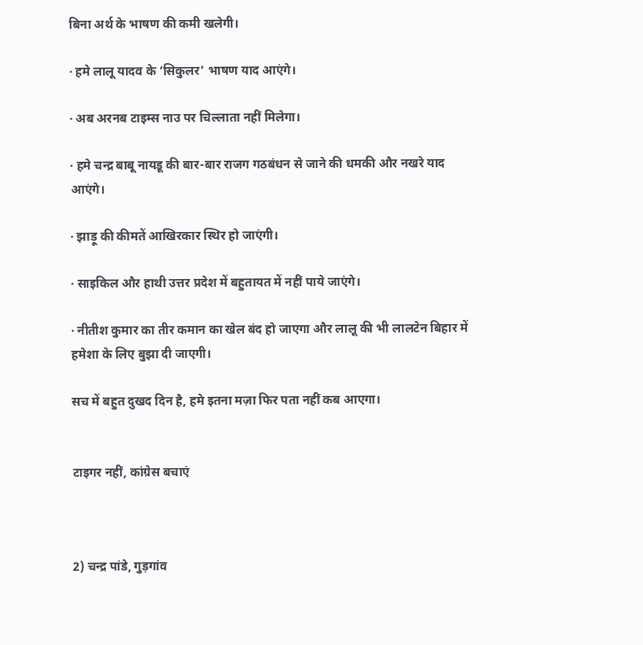बिना अर्थ के भाषण की कमी खलेगी।

· हमे लालू यादव के ‘सिकुलर’ भाषण याद आएंगे।

· अब अरनब टाइम्स नाउ पर चिल्लाता नहीं मिलेगा।

· हमे चन्द्र बाबू नायडू की बार-बार राजग गठबंधन से जाने की धमकी और नखरे याद आएंगे।

· झाड़ू की कीमतें आखिरकार स्थिर हो जाएंगी।

· साइकिल और हाथी उत्तर प्रदेश में बहुतायत में नहीं पाये जाएंगे।

· नीतीश कुमार का तीर कमान का खेल बंद हो जाएगा और लालू की भी लालटेन बिहार में हमेशा के लिए बुझा दी जाएगी।

सच में बहुत दुखद दिन है, हमे इतना मज़ा फिर पता नहीं कब आएगा।


टाइगर नहीं, कांग्रेस बचाएं



2) चन्द्र पांडे, गुड़गांव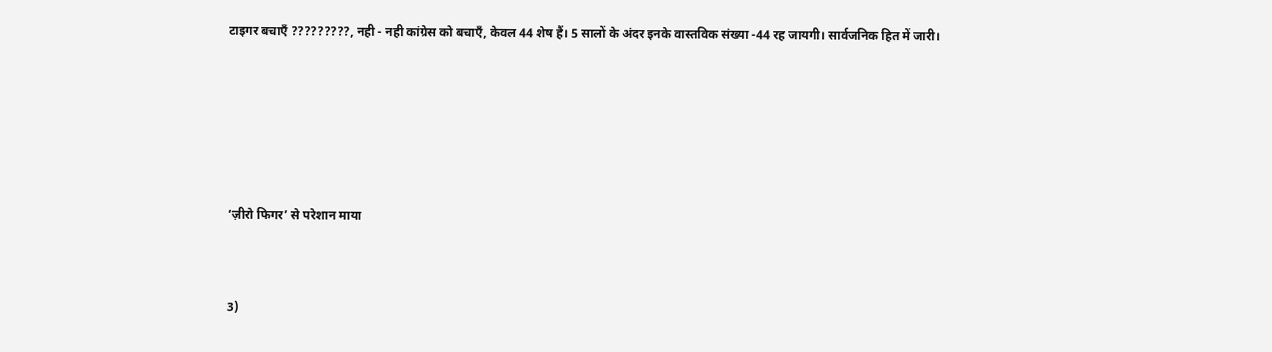टाइगर बचाएँ ?????????, नही - नही कांग्रेस को बचाएँ, केवल 44 शेष हैं। 5 सालों के अंदर इनके वास्तविक संख्या -44 रह जायगी। सार्वजनिक हित में जारी।







‘ज़ीरो फिगर’ से परेशान माया



3)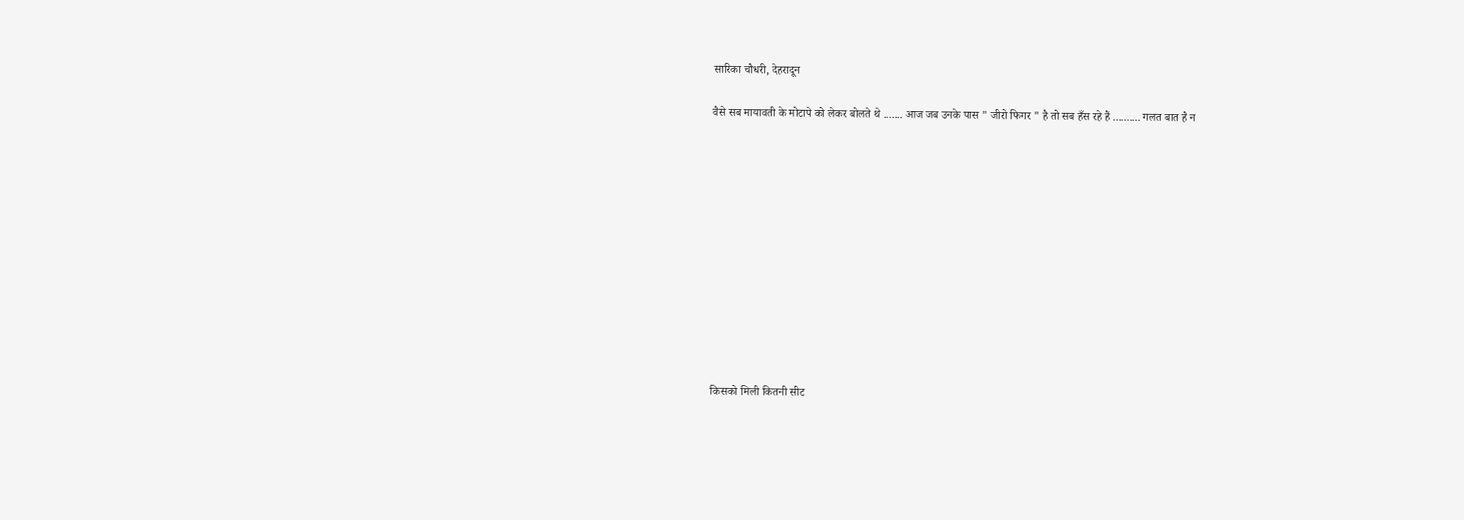सारिका चौधरी, देहरादून

वैसे सब मायावती के मोटापे को लेकर बोलते थे ....... आज जब उनके पास " जीरो फिगर " है तो सब हँस रहे हैं .......... गलत बात है न












किसको मिली कितनी सीट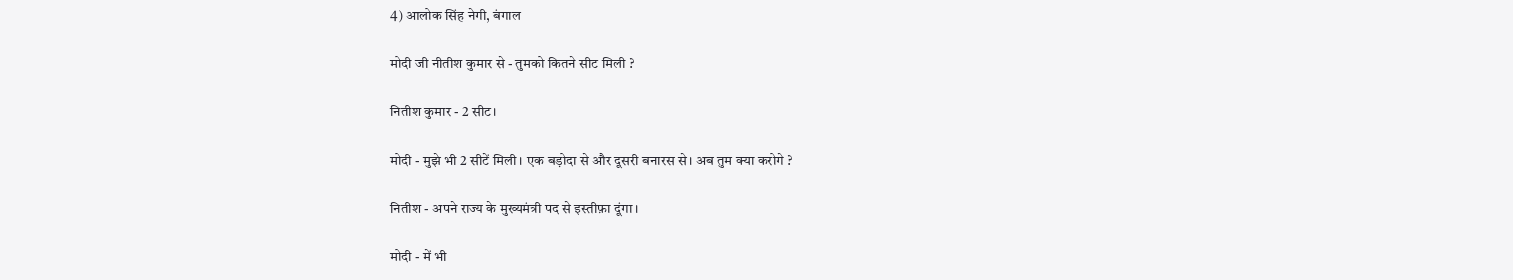4) आलोक सिंह नेगी, बंगाल

मोदी जी नीतीश कुमार से - तुमको कितने सीट मिली ?

नितीश कुमार - 2 सीट।

मोदी - मुझे भी 2 सीटें मिली। एक बड़ोदा से और दूसरी बनारस से। अब तुम क्या करोगे ?

नितीश - अपने राज्य के मुख्यमंत्री पद से इस्तीफ़ा दूंगा।

मोदी - में भी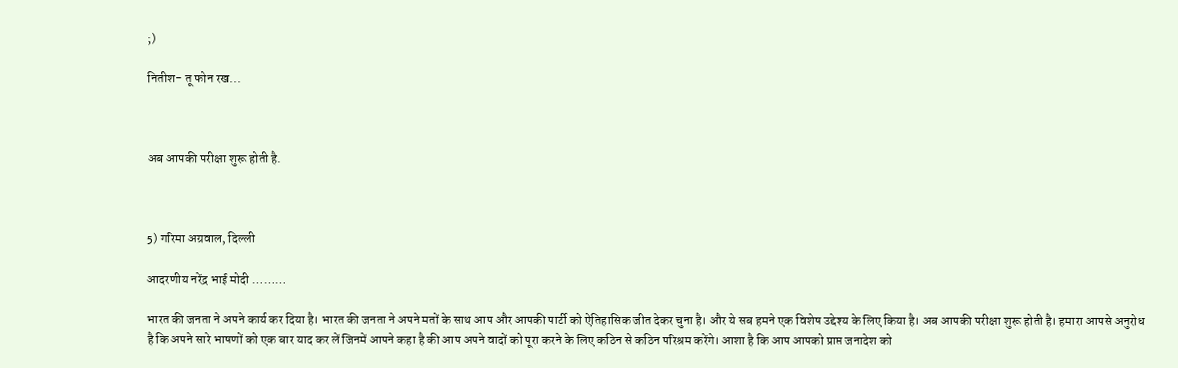;)

नितीश- तू फोन रख...



अब आपकी परीक्षा शुरू होती है.



5) गरिमा अग्रवाल, दिल्ली

आदरणीय नरेंद्र भाई मोदी ………

भारत की जनता ने अपने कार्य कर दिया है। भारत की जनता ने अपने मतों के साथ आप और आपकी पार्टी को ऐतिहासिक जीत देकर चुना है। और ये सब हमने एक विशेष उद्देश्य के लिए किया है। अब आपकी परीक्षा शुरू होती है। हमारा आपसे अनुरोध है कि अपने सारे भाषणों को एक बार याद कर लें जिनमें आपने कहा है की आप अपने वादों को पूरा करने के लिए कठिन से कठिन परिश्रम करेंगे। आशा है कि आप आपको प्राप्त जनादेश को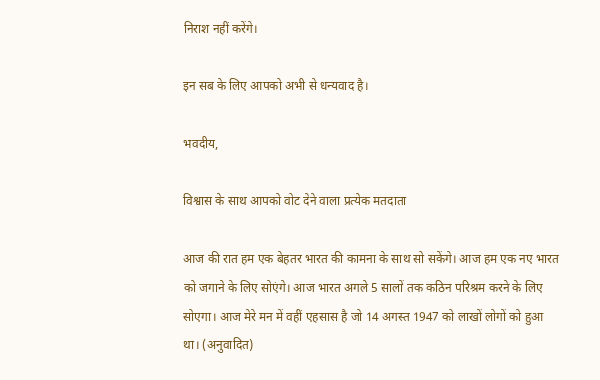निराश नहीं करेंगे।

इन सब के लिए आपको अभी से धन्यवाद है।

भवदीय,

विश्वास के साथ आपको वोट देने वाला प्रत्येक मतदाता

आज की रात हम एक बेहतर भारत की कामना के साथ सो सकेंगे। आज हम एक नए भारत को जगाने के लिए सोएंगे। आज भारत अगले 5 सालों तक कठिन परिश्रम करने के लिए सोएगा। आज मेरे मन में वहीं एहसास है जो 14 अगस्त 1947 को लाखों लोगों को हुआ था। (अनुवादित)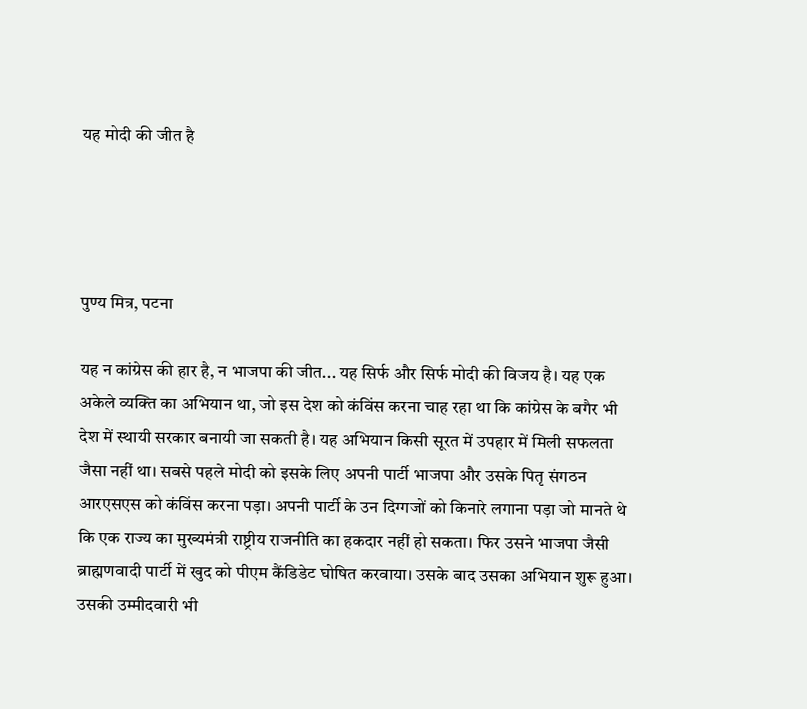यह मोदी की जीत है




पुण्य मित्र, पटना

यह न कांग्रेस की हार है, न भाजपा की जीत... यह सिर्फ और सिर्फ मोदी की विजय है। यह एक अकेले व्यक्ति का अभियान था, जो इस देश को कंविंस करना चाह रहा था कि कांग्रेस के बगैर भी देश में स्थायी सरकार बनायी जा सकती है। यह अभियान किसी सूरत में उपहार में मिली सफलता जैसा नहीं था। सबसे पहले मोदी को इसके लिए अपनी पार्टी भाजपा और उसके पितृ संगठन आरएसएस को कंविंस करना पड़ा। अपनी पार्टी के उन दिग्गजों को किनारे लगाना पड़ा जो मानते थे कि एक राज्य का मुख्यमंत्री राष्ट्रीय राजनीति का हकदार नहीं हो सकता। फिर उसने भाजपा जैसी ब्राह्मणवादी पार्टी में खुद को पीएम कैंडिडेट घोषित करवाया। उसके बाद उसका अभियान शुरू हुआ।
उसकी उम्मीदवारी भी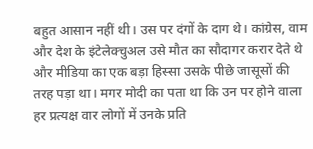बहुत आसान नहीं थी। उस पर दंगों के दाग थे। कांग्रेस, वाम और देश के इंटेलेक्चुअल उसे मौत का सौदागर करार देते थे और मीडिया का एक बड़ा हिस्सा उसके पीछे जासूसों की तरह पड़ा था। मगर मोदी का पता था कि उन पर होने वाला हर प्रत्यक्ष वार लोगों में उनके प्रति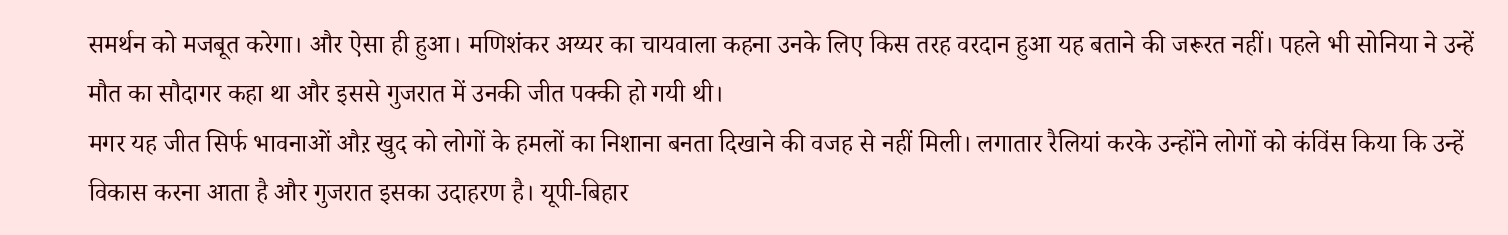समर्थन को मजबूत करेगा। और ऐसा ही हुआ। मणिशंकर अय्यर का चायवाला कहना उनके लिए किस तरह वरदान हुआ यह बताने की जरूरत नहीं। पहले भी सोनिया ने उन्हें मौत का सौदागर कहा था और इससे गुजरात में उनकी जीत पक्की हो गयी थी।
मगर यह जीत सिर्फ भावनाओं औऱ खुद को लोगों के हमलों का निशाना बनता दिखाने की वजह से नहीं मिली। लगातार रैलियां करके उन्होंने लोगों को कंविंस किया कि उन्हें विकास करना आता है और गुजरात इसका उदाहरण है। यूपी-बिहार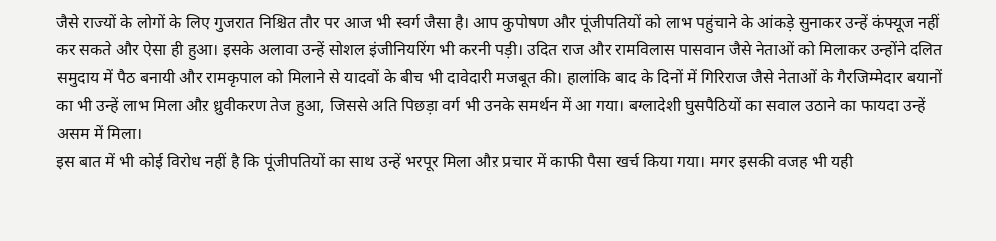जैसे राज्यों के लोगों के लिए गुजरात निश्चित तौर पर आज भी स्वर्ग जैसा है। आप कुपोषण और पूंजीपतियों को लाभ पहुंचाने के आंकड़े सुनाकर उन्हें कंफ्यूज नहीं कर सकते और ऐसा ही हुआ। इसके अलावा उन्हें सोशल इंजीनियरिंग भी करनी पड़ी। उदित राज और रामविलास पासवान जैसे नेताओं को मिलाकर उन्होंने दलित समुदाय में पैठ बनायी और रामकृपाल को मिलाने से यादवों के बीच भी दावेदारी मजबूत की। हालांकि बाद के दिनों में गिरिराज जैसे नेताओं के गैरजिम्मेदार बयानों का भी उन्हें लाभ मिला औऱ ध्रुवीकरण तेज हुआ, जिससे अति पिछड़ा वर्ग भी उनके समर्थन में आ गया। बग्लादेशी घुसपैठियों का सवाल उठाने का फायदा उन्हें असम में मिला।
इस बात में भी कोई विरोध नहीं है कि पूंजीपतियों का साथ उन्हें भरपूर मिला औऱ प्रचार में काफी पैसा खर्च किया गया। मगर इसकी वजह भी यही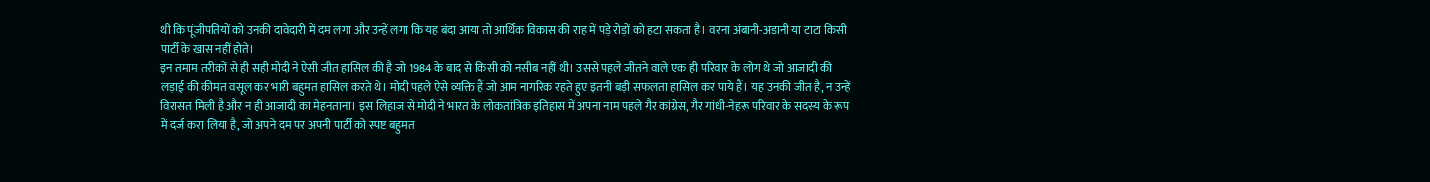थी कि पूंजीपतियों को उनकी दावेदारी में दम लगा और उन्हें लगा कि यह बंदा आया तो आर्थिक विकास की राह में पड़े रोड़ों को हटा सकता है। वरना अंबानी-अडानी या टाटा किसी पार्टी के खास नहीं होते।
इन तमाम तरीकों से ही सही मोदी ने ऐसी जीत हासिल की है जो 1984 के बाद से किसी को नसीब नहीं थी। उससे पहले जीतने वाले एक ही परिवार के लोग थे जो आजादी की लड़ाई की कीमत वसूल कर भारी बहुमत हासिल करते थे। मोदी पहले ऐसे व्यक्ति हैं जो आम नागरिक रहते हुए इतनी बड़ी सफलता हासिल कर पाये हैं। यह उनकी जीत है, न उन्हें विरासत मिली है और न ही आजादी का मेहनताना। इस लिहाज से मोदी ने भारत के लोकतांत्रिक इतिहास में अपना नाम पहले गैर कांग्रेस, गैर गांधी-नेहरू परिवार के सदस्य के रूप में दर्ज करा लिया है, जो अपने दम पर अपनी पार्टी को स्पष्ट बहुमत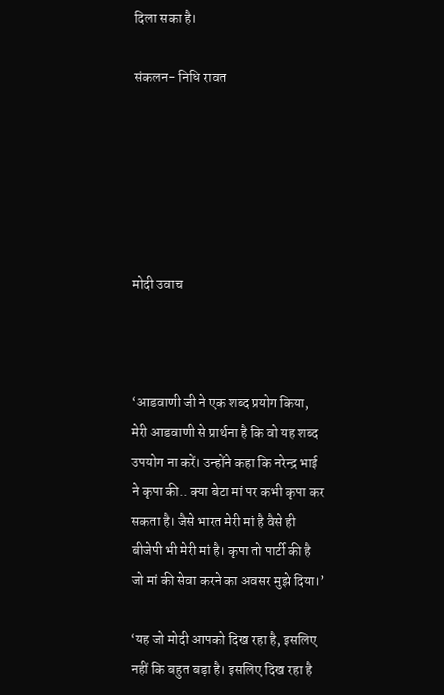दिला सका है।

संकलन- निधि रावत






मोदी उवाच



‘आडवाणी जी ने एक शब्द प्रयोग किया, मेरी आडवाणी से प्रार्थना है कि वो यह शब्द उपयोग ना करें। उन्होंने कहा कि नरेन्द्र भाई ने कृपा की.. क्या बेटा मां पर कभी कृपा कर सकता है। जैसे भारत मेरी मां है वैसे ही बीजेपी भी मेरी मां है। कृपा तो पार्टी की है जो मां की सेवा करने का अवसर मुझे दिया।’

‘यह जो मोदी आपको दिख रहा है, इसलिए नहीं कि बहुत बड़ा है। इसलिए दिख रहा है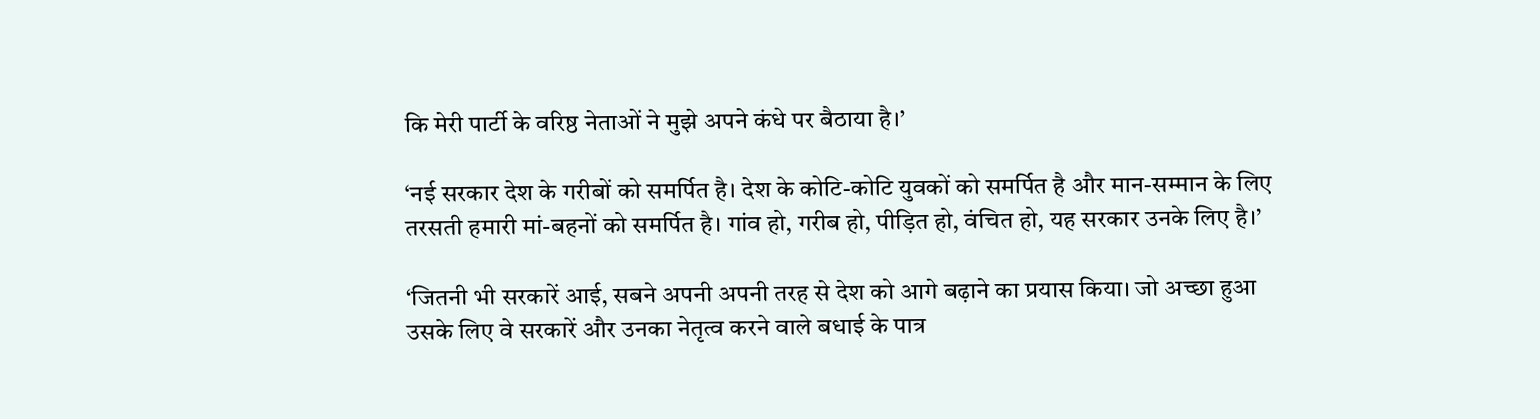कि मेरी पार्टी के वरिष्ठ नेताओं ने मुझे अपने कंधे पर बैठाया है।’

‘नई सरकार देश के गरीबों को समर्पित है। देश के कोटि-कोटि युवकों को समर्पित है और मान-सम्मान के लिए तरसती हमारी मां-बहनों को समर्पित है। गांव हो, गरीब हो, पीड़ित हो, वंचित हो, यह सरकार उनके लिए है।’

‘जितनी भी सरकारें आई, सबने अपनी अपनी तरह से देश को आगे बढ़ाने का प्रयास किया। जो अच्छा हुआ उसके लिए वे सरकारें और उनका नेतृत्व करने वाले बधाई के पात्र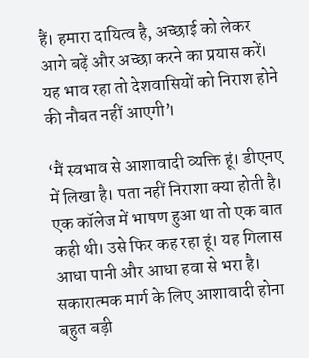हैं। हमारा दायित्व है, अच्छाई को लेकर आगे बढ़ें और अच्छा करने का प्रयास करें। यह भाव रहा तो देशवासियों को निराश होने की नौबत नहीं आएगी’।

‘मैं स्वभाव से आशावादी व्यक्ति हूं। डीएनए में लिखा है। पता नहीं निराशा क्या होती है। एक कॉलेज में भाषण हुआ था तो एक बात कही थी। उसे फिर कह रहा हूं। यह गिलास आधा पानी और आधा हवा से भरा है। सकारात्मक मार्ग के लिए आशावादी होना बहुत बड़ी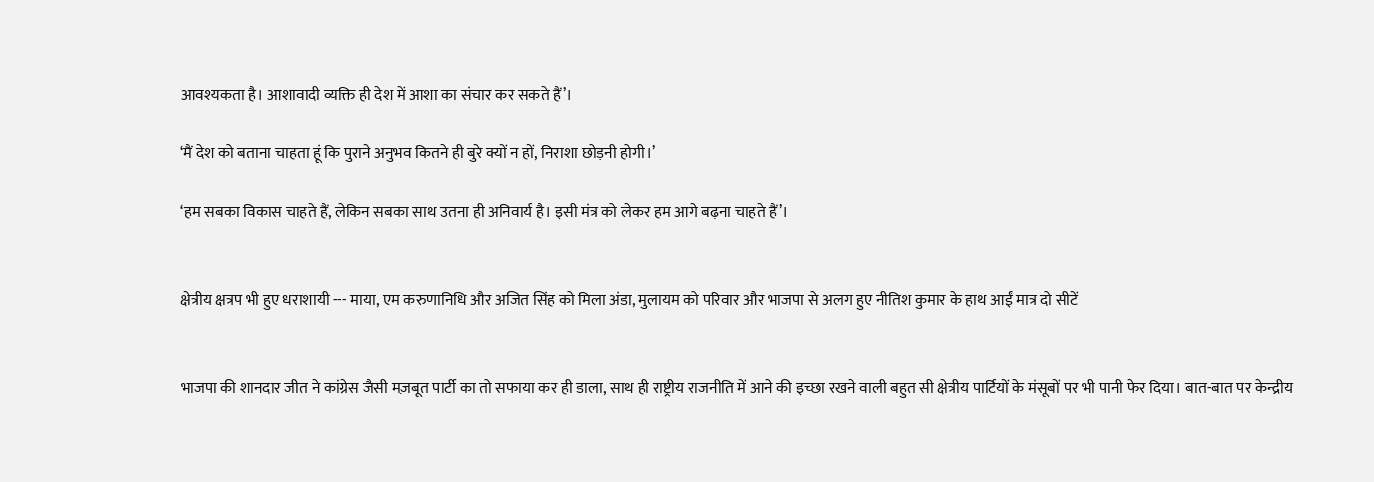आवश्यकता है। आशावादी व्यक्ति ही देश में आशा का संचार कर सकते हैं’।

‘मैं देश को बताना चाहता हूं कि पुराने अनुभव कितने ही बुरे क्यों न हों, निराशा छोड़नी होगी।’

‘हम सबका विकास चाहते हैं, लेकिन सबका साथ उतना ही अनिवार्य है। इसी मंत्र को लेकर हम आगे बढ़ना चाहते हैं’।


क्षेत्रीय क्षत्रप भी हुए धराशायी --- माया, एम करुणानिधि और अजित सिंह को मिला अंडा, मुलायम को परिवार और भाजपा से अलग हुए नीतिश कुमार के हाथ आईं मात्र दो सीटें


भाजपा की शानदार जीत ने कांग्रेस जैसी मज़बूत पार्टी का तो सफाया कर ही डाला, साथ ही राष्ट्रीय राजनीति में आने की इच्छा रखने वाली बहुत सी क्षेत्रीय पार्टियों के मंसूबों पर भी पानी फेर दिया। बात-बात पर केन्द्रीय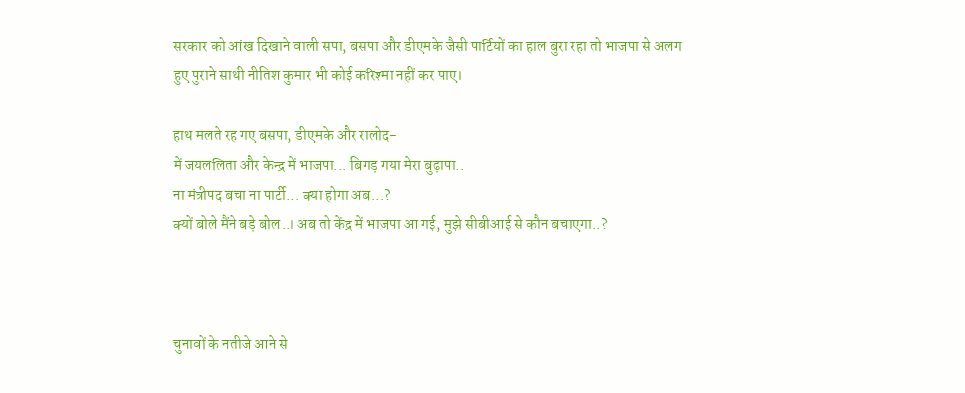सरकार को आंख दिखाने वाली सपा, बसपा और डीएमके जैसी पार्टियों का हाल बुरा रहा तो भाजपा से अलग हुए पुराने साथी नीतिश कुमार भी कोई करिश्मा नहीं कर पाए।

हाथ मलते रह गए बसपा, डीएमके और रालोद-
में जयललिता और केन्द्र में भाजपा... बिगड़ गया मेरा बुढ़ापा..
ना मंत्रीपद बचा ना पार्टी... क्या होगा अब...?
क्यों बोले मैंने बड़े बोल..। अब तो केंद्र में भाजपा आ गई, मुझे सीबीआई से कौन बचाएगा..?



चुनावों के नतीजे आने से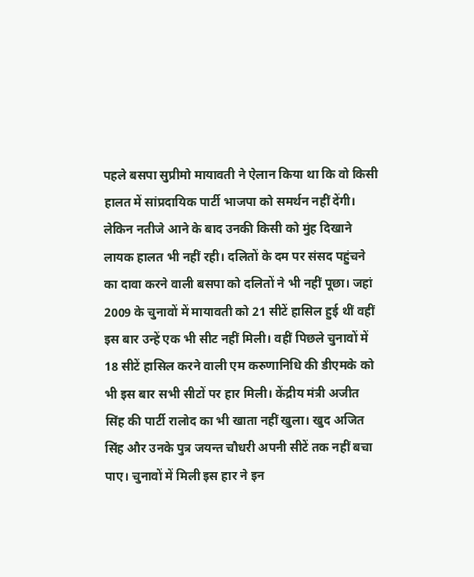पहले बसपा सुप्रीमो मायावती ने ऐलान किया था कि वो किसी हालत में सांप्रदायिक पार्टी भाजपा को समर्थन नहीं देंगी। लेकिन नतीजे आने के बाद उनकी किसी को मुंह दिखाने लायक हालत भी नहीं रही। दलितों के दम पर संसद पहुंचने का दावा करने वाली बसपा को दलितों ने भी नहीं पूछा। जहां 2009 के चुनावों में मायावती को 21 सीटें हासिल हुई थीं वहीं इस बार उन्हें एक भी सीट नहीं मिली। वहीं पिछले चुनावों में 18 सीटें हासिल करने वाली एम करुणानिधि की डीएमके को भी इस बार सभी सीटों पर हार मिली। केंद्रीय मंत्री अजीत सिंह की पार्टी रालोद का भी खाता नहीं खुला। खुद अजित सिंह और उनके पुत्र जयन्त चौधरी अपनी सीटें तक नहीं बचा पाए। चुनावों में मिली इस हार ने इन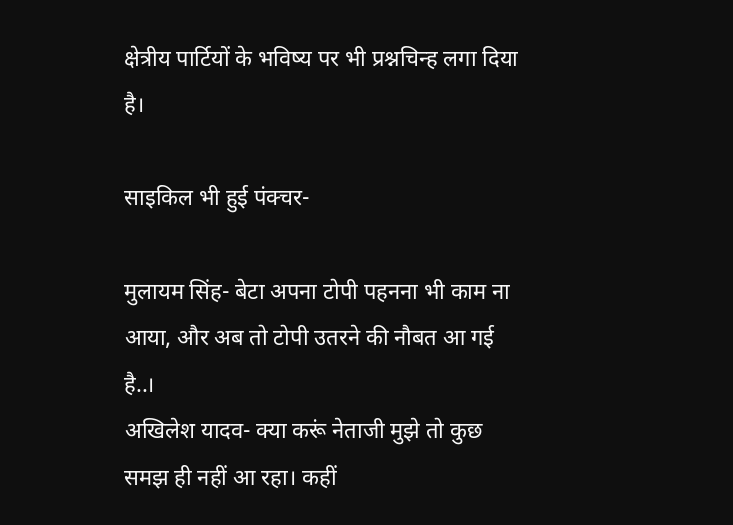क्षेत्रीय पार्टियों के भविष्य पर भी प्रश्नचिन्ह लगा दिया है।

साइकिल भी हुई पंक्चर-

मुलायम सिंह- बेटा अपना टोपी पहनना भी काम ना आया, और अब तो टोपी उतरने की नौबत आ गई है..।
अखिलेश यादव- क्या करूं नेताजी मुझे तो कुछ समझ ही नहीं आ रहा। कहीं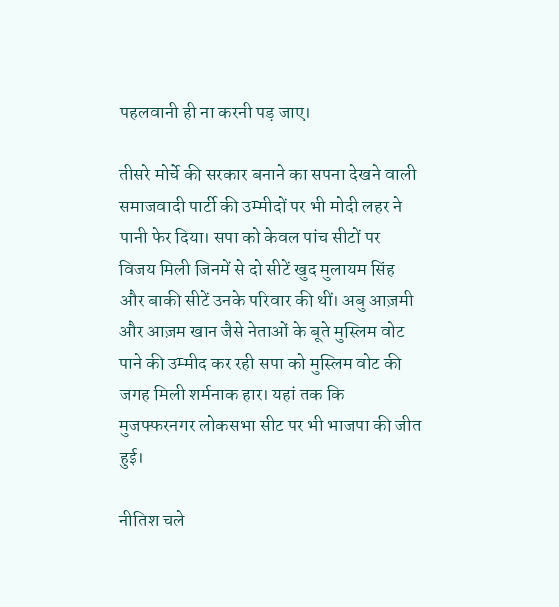पहलवानी ही ना करनी पड़ जाए।

तीसरे मोर्चे की सरकार बनाने का सपना देखने वाली समाजवादी पार्टी की उम्मीदों पर भी मोदी लहर ने पानी फेर दिया। सपा को केवल पांच सीटों पर विजय मिली जिनमें से दो सीटें खुद मुलायम सिंह और बाकी सीटें उनके परिवार की थीं। अबु आज़मी और आज़म खान जैसे नेताओं के बूते मुस्लिम वोट पाने की उम्मीद कर रही सपा को मुस्लिम वोट की जगह मिली शर्मनाक हार। यहां तक कि मुजफ्फरनगर लोकसभा सीट पर भी भाजपा की जीत हुई।

नीतिश चले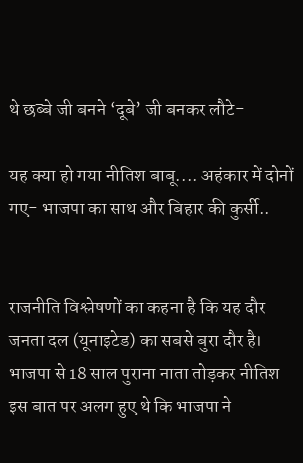थे छब्बे जी बनने ‘दूबे’ जी बनकर लौटे-

यह क्या हो गया नीतिश बाबू.... अहंकार में दोनों गए- भाजपा का साथ और बिहार की कुर्सी..


राजनीति विश्लेषणों का कहना है कि यह दौर जनता दल (यूनाइटेड) का सबसे बुरा दौर है। भाजपा से 18 साल पुराना नाता तोड़कर नीतिश इस बात पर अलग हुए थे कि भाजपा ने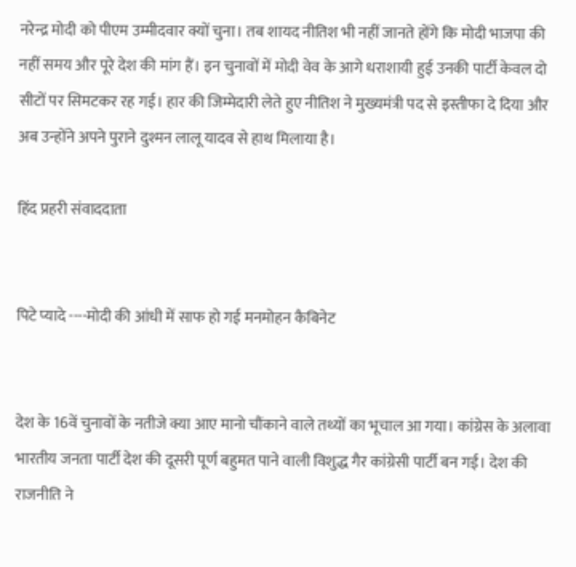नरेन्द्र मोदी को पीएम उम्मीदवार क्यों चुना। तब शायद नीतिश भी नहीं जानते होंगे कि मोदी भाजपा की नहीं समय और पूरे देश की मांग हैं। इन चुनावों में मोदी वेव के आगे धराशायी हुई उनकी पार्टी केवल दो सीटों पर सिमटकर रह गई। हार की जिम्मेदारी लेते हुए नीतिश ने मुख्यमंत्री पद से इस्तीफा दे दिया और अब उन्होंने अपने पुराने दुश्मन लालू यादव से हाथ मिलाया है।

हिंद प्रहरी संवाददाता


पिटे प्यादे ----मोदी की आंधी में साफ हो गई मनमोहन कैबिनेट


देश के 16वें चुनावों के नतीजे क्या आए मानो चौंकाने वाले तथ्यों का भूचाल आ गया। कांग्रेस के अलावा भारतीय जनता पार्टी देश की दूसरी पूर्ण बहुमत पाने वाली विशुद्ध गैर कांग्रेसी पार्टी बन गई। देश की राजनीति ने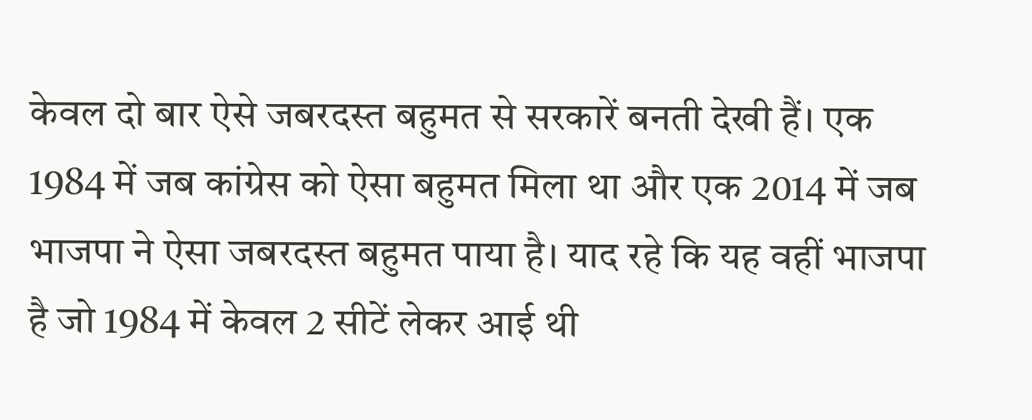केवल दो बार ऐसे जबरदस्त बहुमत से सरकारें बनती देखी हैं। एक 1984 में जब कांग्रेस को ऐसा बहुमत मिला था और एक 2014 में जब भाजपा ने ऐसा जबरदस्त बहुमत पाया है। याद रहे कि यह वहीं भाजपा है जो 1984 में केवल 2 सीटें लेकर आई थी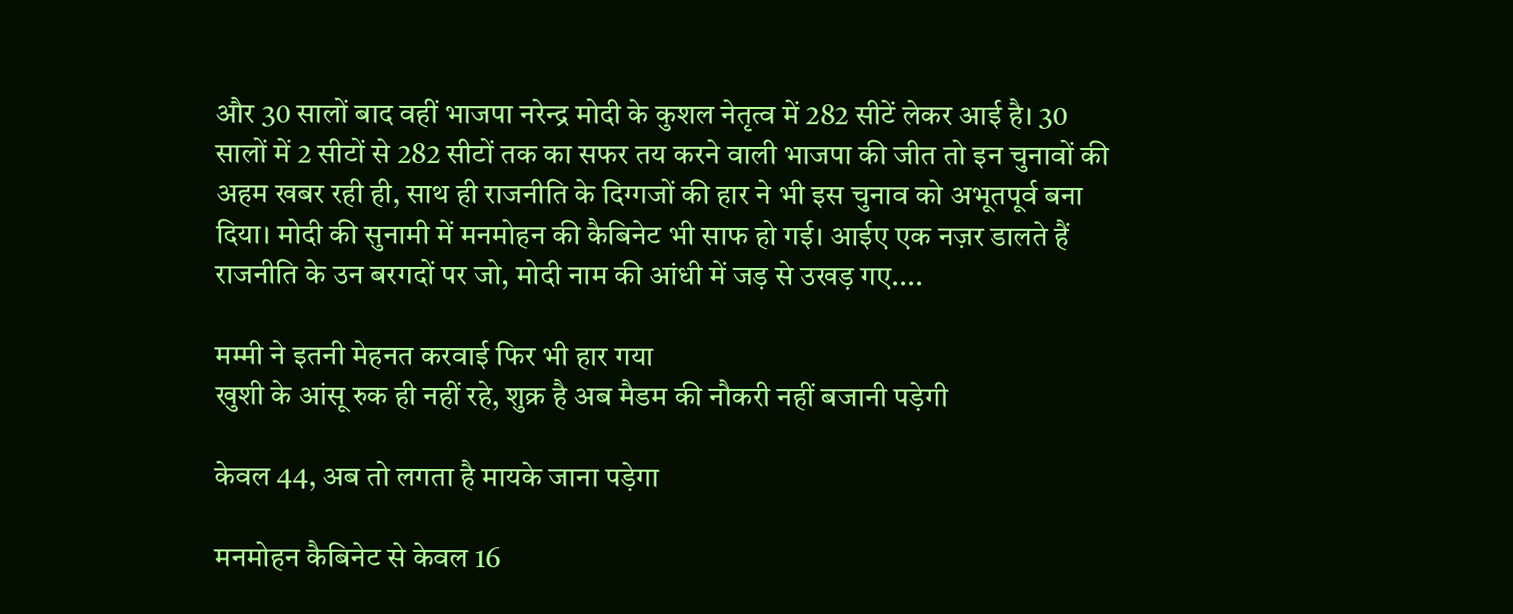और 30 सालों बाद वहीं भाजपा नरेन्द्र मोदी के कुशल नेतृत्व में 282 सीटें लेकर आई है। 30 सालों में 2 सीटों से 282 सीटों तक का सफर तय करने वाली भाजपा की जीत तो इन चुनावों की अहम खबर रही ही, साथ ही राजनीति के दिग्गजों की हार ने भी इस चुनाव को अभूतपूर्व बना दिया। मोदी की सुनामी में मनमोहन की कैबिनेट भी साफ हो गई। आईए एक नज़र डालते हैं राजनीति के उन बरगदों पर जो, मोदी नाम की आंधी में जड़ से उखड़ गए....

मम्मी ने इतनी मेहनत करवाई फिर भी हार गया
खुशी के आंसू रुक ही नहीं रहे, शुक्र है अब मैडम की नौकरी नहीं बजानी पड़ेगी

केवल 44, अब तो लगता है मायके जाना पड़ेगा

मनमोहन कैबिनेट से केवल 16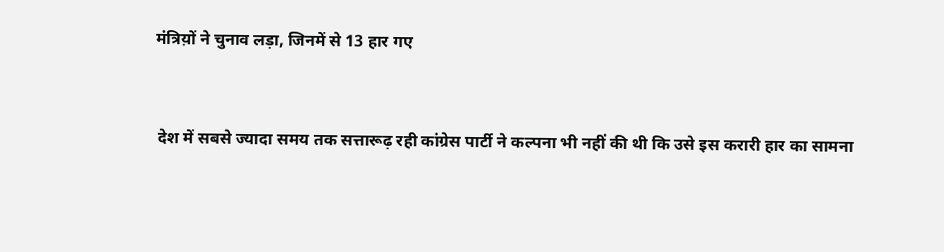मंत्रिय़ों ने चुनाव लड़ा, जिनमें से 13 हार गए


 देश में सबसे ज्यादा समय तक सत्तारूढ़ रही कांग्रेस पार्टी ने कल्पना भी नहीं की थी कि उसे इस करारी हार का सामना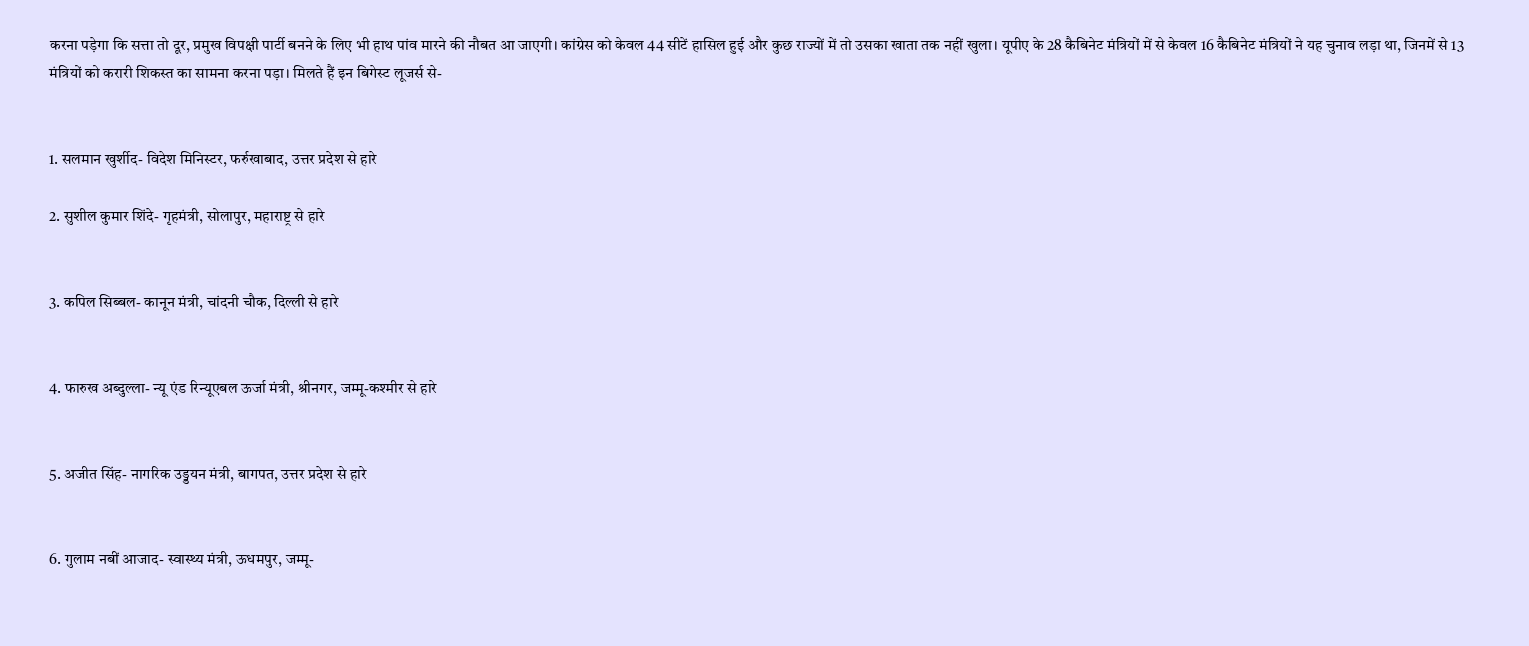करना पड़ेगा कि सत्ता तो दूर, प्रमुख विपक्षी पार्टी बनने के लिए भी हाथ पांव मारने की नौबत आ जाएगी। कांग्रेस को केवल 44 सीटें हासिल हुई और कुछ राज्यों में तो उसका खाता तक नहीं खुला। यूपीए के 28 कैबिनेट मंत्रियों में से केवल 16 कैबिनेट मंत्रियों ने यह चुनाव लड़ा था, जिनमें से 13 मंत्रियों को करारी शिकस्त का सामना करना पड़ा। मिलते हैं इन बिगेस्ट लूजर्स से-


1. सलमान खुर्शीद- विदेश मिनिस्टर, फर्रुखाबाद, उत्तर प्रदेश से हारे

2. सुशील कुमार शिंदे- गृहमंत्री, सोलापुर, महाराष्ट्र से हारे


3. कपिल सिब्बल- कानून मंत्री, चांदनी चौक, दिल्ली से हारे


4. फारुख अब्दुल्ला- न्यू एंड रिन्यूएबल ऊर्जा मंत्री, श्रीनगर, जम्मू-कश्मीर से हारे


5. अजीत सिंह- नागरिक उड्डयन मंत्री, बागपत, उत्तर प्रदेश से हारे


6. गुलाम नबीं आजाद- स्वास्थ्य मंत्री, ऊधमपुर, जम्मू-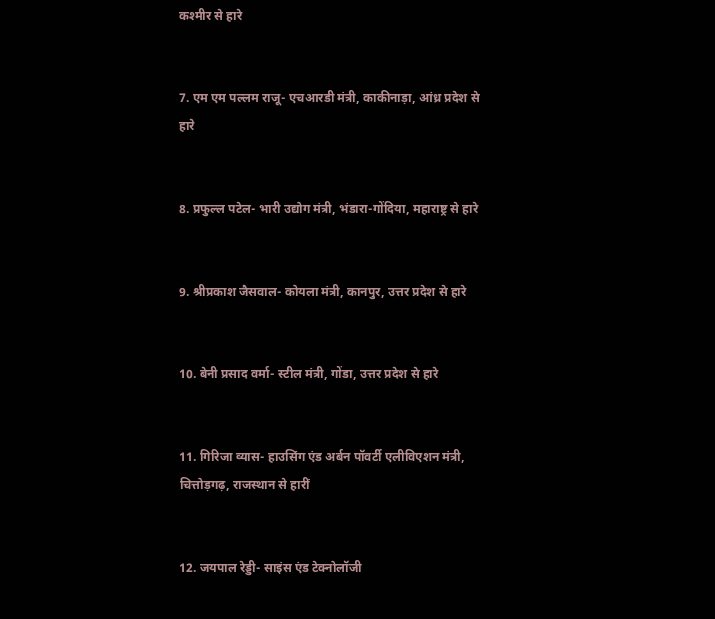कश्मीर से हारे


7. एम एम पल्लम राजू- एचआरडी मंत्री, काकीनाड़ा, आंध्र प्रदेश से हारे


8. प्रफुल्ल पटेल- भारी उद्योग मंत्री, भंडारा-गोंदिया, महाराष्ट्र से हारे


9. श्रीप्रकाश जैसवाल- कोयला मंत्री, कानपुर, उत्तर प्रदेश से हारे


10. बेनी प्रसाद वर्मा- स्टील मंत्री, गोंडा, उत्तर प्रदेश से हारे


11. गिरिजा व्यास- हाउसिंग एंड अर्बन पॉवर्टी एलीविएशन मंत्री, चित्तोड़गढ़, राजस्थान से हारीं


12. जयपाल रेड्डी- साइंस एंड टेक्नोलॉजी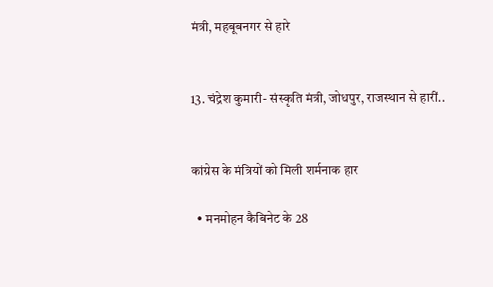मंत्री, महबूबनगर से हारे


13. चंद्रेश कुमारी- संस्कृति मंत्री, जोधपुर, राजस्थान से हारीं..


कांग्रेस के मंत्रियों को मिली शर्मनाक हार

  • मनमोहन कैबिनेट के 28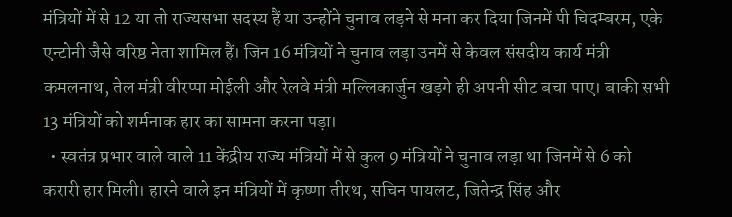मंत्रियों में से 12 या तो राज्यसभा सदस्य हैं या उन्होंने चुनाव लड़ने से मना कर दिया जिनमें पी चिदम्बरम, एके एन्टोनी जैसे वरिष्ठ नेता शामिल हैं। जिन 16 मंत्रियों ने चुनाव लड़ा उनमें से केवल संसदीय कार्य मंत्री कमलनाथ, तेल मंत्री वीरप्पा मोईली और रेलवे मंत्री मल्लिकार्जुन खड़गे ही अपनी सीट बचा पाए। बाकी सभी 13 मंत्रियों को शर्मनाक हार का सामना करना पड़ा।
  • स्वतंत्र प्रभार वाले वाले 11 केंद्रीय राज्य मंत्रियों में से कुल 9 मंत्रियों ने चुनाव लड़ा था जिनमें से 6 को करारी हार मिली। हारने वाले इन मंत्रियों में कृष्णा तीरथ, सचिन पायलट, जितेन्द्र सिंह और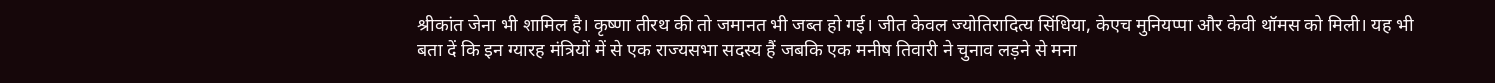श्रीकांत जेना भी शामिल है। कृष्णा तीरथ की तो जमानत भी जब्त हो गई। जीत केवल ज्योतिरादित्य सिंधिया, केएच मुनियप्पा और केवी थॉमस को मिली। यह भी बता दें कि इन ग्यारह मंत्रियों में से एक राज्यसभा सदस्य हैं जबकि एक मनीष तिवारी ने चुनाव लड़ने से मना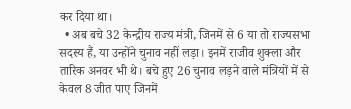कर दिया था।
  • अब बचे 32 केन्द्रीय राज्य मंत्री, जिनमें से 6 या तो राज्यसभा सदस्य हैं, या उन्होंने चुनाव नहीं लड़ा। इनमें राजीव शुक्ला और तारिक अनवर भी थे। बचे हुए 26 चुनाव लड़ने वाले मंत्रियों में से केवल 8 जीत पाए जिनमें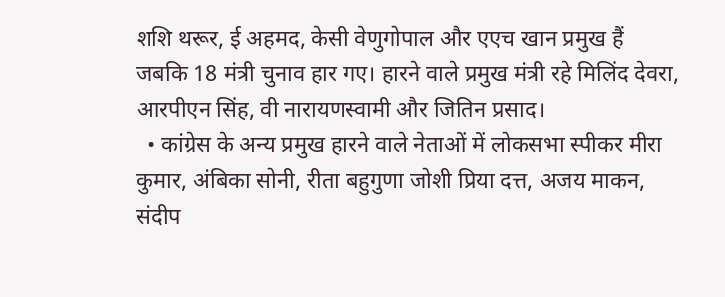शशि थरूर, ई अहमद, केसी वेणुगोपाल और एएच खान प्रमुख हैं जबकि 18 मंत्री चुनाव हार गए। हारने वाले प्रमुख मंत्री रहे मिलिंद देवरा, आरपीएन सिंह, वी नारायणस्वामी और जितिन प्रसाद।
  • कांग्रेस के अन्य प्रमुख हारने वाले नेताओं में लोकसभा स्पीकर मीरा कुमार, अंबिका सोनी, रीता बहुगुणा जोशी प्रिया दत्त, अजय माकन, संदीप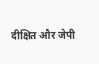दीक्षित और जेपी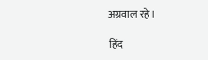अग्रवाल रहे।

 हिंद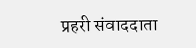प्रहरी संवाददाता